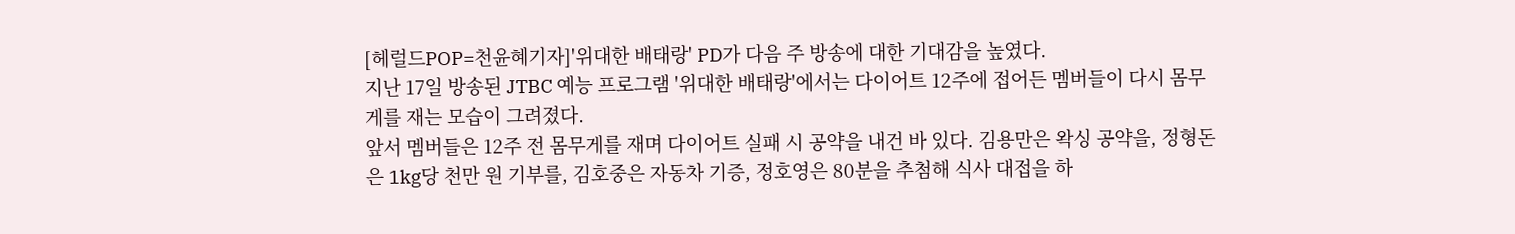[헤럴드POP=천윤혜기자]'위대한 배태랑' PD가 다음 주 방송에 대한 기대감을 높였다.
지난 17일 방송된 JTBC 예능 프로그램 '위대한 배태랑'에서는 다이어트 12주에 접어든 멤버들이 다시 몸무게를 재는 모습이 그려졌다.
앞서 멤버들은 12주 전 몸무게를 재며 다이어트 실패 시 공약을 내건 바 있다. 김용만은 왁싱 공약을, 정형돈은 1kg당 천만 원 기부를, 김호중은 자동차 기증, 정호영은 80분을 추첨해 식사 대접을 하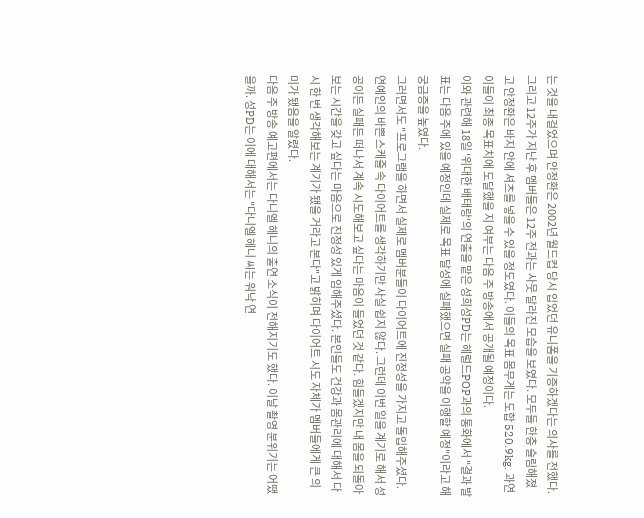는 것을 내걸었으며 안정환은 2002년 월드컵 당시 입었던 유니폼을 기증하겠다는 의사를 전했다.
그리고 12주가 지난 후 멤버들은 12주 전과는 사뭇 달라진 모습을 보였다. 모두들 한층 슬림해졌고 안정환은 바지 안에 셔츠를 넣을 수 있을 정도였다. 이들의 목표 몸무게는 도합 520.9kg. 과연 이들이 최종 목표치에 도달했을 지 여부는 다음 주 방송에서 공개될 예정이다.
이와 관련해 18일 '위대한 배태랑'의 연출을 맡은 성희성PD는 헤럴드POP과의 통화에서 "결과 발표는 다음 주에 있을 예정인데 실제로 목표 달성에 실패했으면 실패 공약을 이행할 예정"이라고 해 궁금증을 높였다.
그러면서도 "프로그램을 하면서 실제로 멤버분들이 다이어트에 진정성을 가지고 돌입해주셨다. 연예인의 바쁜 스케줄 속 다이어트를 생각하기만 사실 쉽지 않다. 그런데 이번 일을 계기로 해서 성공이든 실패든 떠나서 계속 시도해보고 싶다는 마음이 들었던 것 같다. 힘들겠지만 내 몸을 되돌아보는 시간을 갖고 싶다는 마음으로 진정성 있게 임해주셨다. 본인들도 건강과 몸관리에 대해서 다시 한 번 생각해보는 계기가 됐을 거라고 본다"고 밝히며 다이어트 시도 자체가 멤버들에게 큰 의미가 됐음을 알렸다.
다음 주 방송 예고편에서는 다니엘 헤니의 출연 소식이 전해지기도 했다. 이날 촬영 분위기는 어땠을까. 성PD는 이에 대해서는 "다니엘 헤니 씨는 워낙 연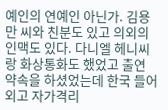예인의 연예인 아닌가. 김용만 씨와 친분도 있고 의외의 인맥도 있다. 다니엘 헤니씨랑 화상통화도 했었고 출연 약속을 하셨었는데 한국 들어외고 자가격리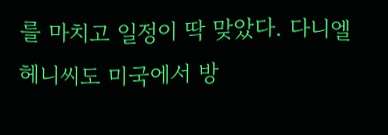를 마치고 일정이 딱 맞았다. 다니엘 헤니씨도 미국에서 방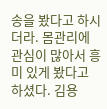송을 봤다고 하시더라. 몸관리에 관심이 많아서 흥미 있게 봤다고 하셨다. 김용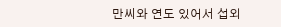만씨와 연도 있어서 섭외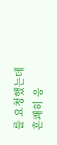를 요청했는데 흔쾌히 응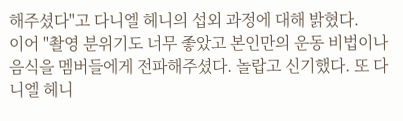해주셨다"고 다니엘 헤니의 섭외 과정에 대해 밝혔다.
이어 "촬영 분위기도 너무 좋았고 본인만의 운동 비법이나 음식을 멤버들에게 전파해주셨다. 놀랍고 신기했다. 또 다니엘 헤니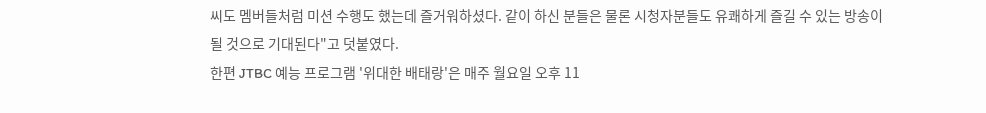씨도 멤버들처럼 미션 수행도 했는데 즐거워하셨다. 같이 하신 분들은 물론 시청자분들도 유쾌하게 즐길 수 있는 방송이 될 것으로 기대된다"고 덧붙였다.
한편 JTBC 예능 프로그램 '위대한 배태랑'은 매주 월요일 오후 11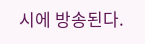시에 방송된다.